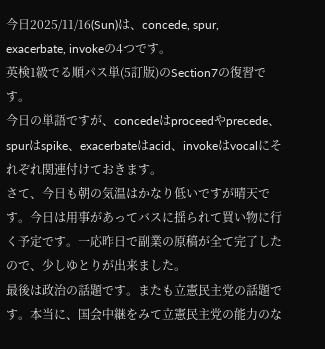今日2025/11/16(Sun)は、concede, spur, exacerbate, invokeの4つです。
英検1級でる順パス単(5訂版)のSection7の復習です。
今日の単語ですが、concedeはproceedやprecede、spurはspike、exacerbateはacid、invokeはvocalにそれぞれ関連付けておきます。
さて、今日も朝の気温はかなり低いですが晴天です。今日は用事があってバスに揺られて買い物に行く予定です。一応昨日で副業の原稿が全て完了したので、少しゆとりが出来ました。
最後は政治の話題です。またも立憲民主党の話題です。本当に、国会中継をみて立憲民主党の能力のな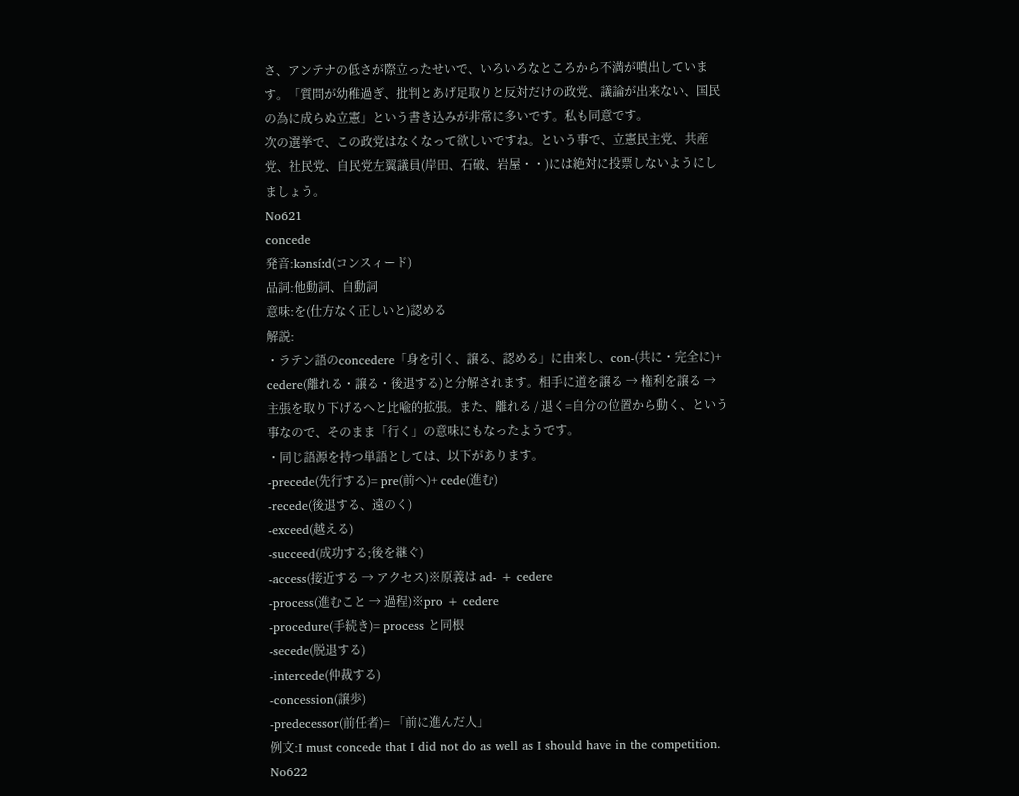さ、アンテナの低さが際立ったせいで、いろいろなところから不満が噴出しています。「質問が幼稚過ぎ、批判とあげ足取りと反対だけの政党、議論が出来ない、国民の為に成らぬ立憲」という書き込みが非常に多いです。私も同意です。
次の選挙で、この政党はなくなって欲しいですね。という事で、立憲民主党、共産党、社民党、自民党左翼議員(岸田、石破、岩屋・・)には絶対に投票しないようにしましょう。
No621
concede
発音:kənsíːd(コンスィード)
品詞:他動詞、自動詞
意味:を(仕方なく正しいと)認める
解説:
・ラテン語のconcedere「身を引く、譲る、認める」に由来し、con-(共に・完全に)+ cedere(離れる・譲る・後退する)と分解されます。相手に道を譲る → 権利を譲る → 主張を取り下げるへと比喩的拡張。また、離れる / 退く=自分の位置から動く、という事なので、そのまま「行く」の意味にもなったようです。
・同じ語源を持つ単語としては、以下があります。
-precede(先行する)= pre(前へ)+ cede(進む)
-recede(後退する、遠のく)
-exceed(越える)
-succeed(成功する;後を継ぐ)
-access(接近する → アクセス)※原義は ad- + cedere
-process(進むこと → 過程)※pro + cedere
-procedure(手続き)= process と同根
-secede(脱退する)
-intercede(仲裁する)
-concession(譲歩)
-predecessor(前任者)= 「前に進んだ人」
例文:I must concede that I did not do as well as I should have in the competition.
No622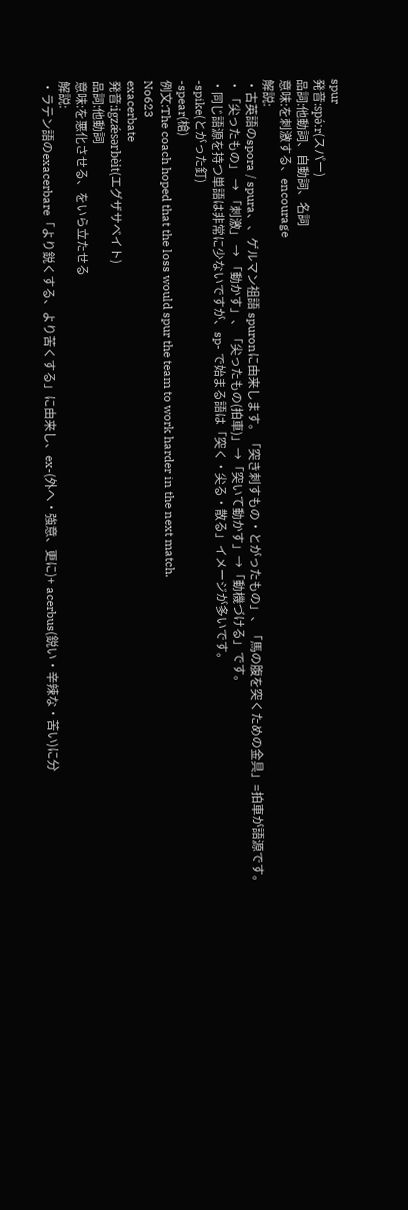spur
発音:spə́ːr(スパー)
品詞:他動詞、自動詞、名詞
意味:を刺激する、encourage
解説:
・古英語のspora / spura、、ゲルマン祖語 spuronに由来します。「突き刺すもの・とがったもの」、「馬の腹を突くための金具」=拍車が語源です。
・「尖ったもの」 → 「刺激」 → 「動かす」、「尖ったもの(拍車)」→「突いて動かす」→「動機づける」です。
・同じ語源を持つ単語は非常に少ないですが、sp- で始まる語は「突く・尖る・散る」イメージが多いです。
-spike(とがった釘)
-spear(槍)
例文:The coach hoped that the loss would spur the team to work harder in the next match.
No623
exacerbate
発音:igzǽsərbèit(エグザサベイト)
品詞:他動詞
意味:を悪化させる、をいら立たせる
解説:
・ラテン語のexacerbare「より鋭くする、より苦くする」に由来し、ex-(外へ・強意、更に)+ acerbus(鋭い・辛辣な・苦い)に分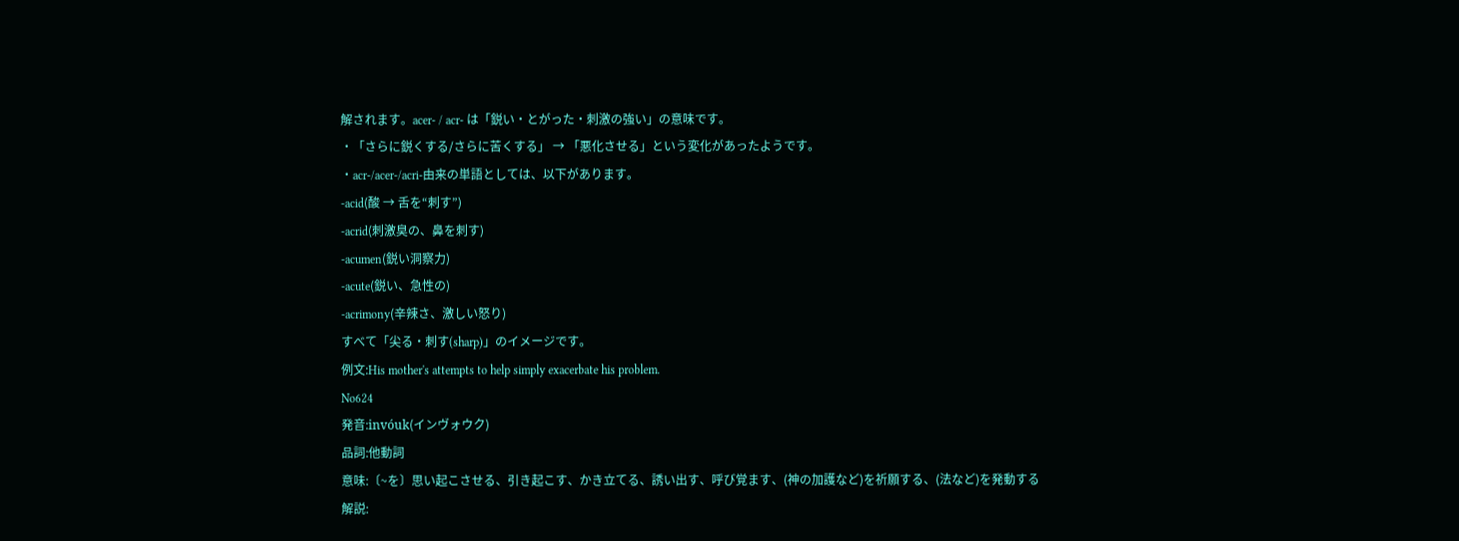解されます。acer- / acr- は「鋭い・とがった・刺激の強い」の意味です。
・「さらに鋭くする/さらに苦くする」 → 「悪化させる」という変化があったようです。
・acr-/acer-/acri-由来の単語としては、以下があります。
-acid(酸 → 舌を“刺す”)
-acrid(刺激臭の、鼻を刺す)
-acumen(鋭い洞察力)
-acute(鋭い、急性の)
-acrimony(辛辣さ、激しい怒り)
すべて「尖る・刺す(sharp)」のイメージです。
例文:His mother's attempts to help simply exacerbate his problem.
No624
発音:invóuk(インヴォウク)
品詞:他動詞
意味:〔~を〕思い起こさせる、引き起こす、かき立てる、誘い出す、呼び覚ます、(神の加護など)を祈願する、(法など)を発動する
解説: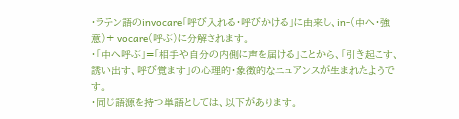・ラテン語のinvocare「呼び入れる・呼びかける」に由来し、in-(中へ・強意)+ vocare(呼ぶ)に分解されます。
・「中へ呼ぶ」=「相手や自分の内側に声を届ける」ことから、「引き起こす、誘い出す、呼び覚ます」の心理的・象徴的なニュアンスが生まれたようです。
・同じ語源を持つ単語としては、以下があります。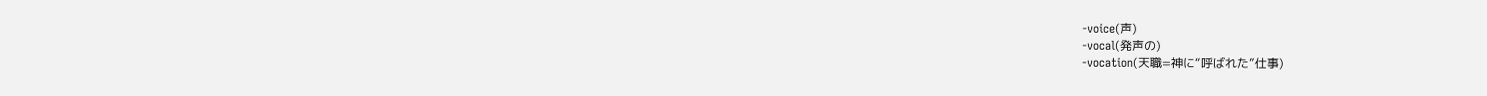-voice(声)
-vocal(発声の)
-vocation(天職=神に“呼ばれた”仕事)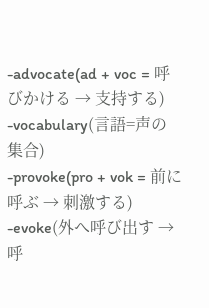-advocate(ad + voc = 呼びかける → 支持する)
-vocabulary(言語=声の集合)
-provoke(pro + vok = 前に呼ぶ → 刺激する)
-evoke(外へ呼び出す → 呼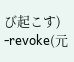び起こす)
-revoke(元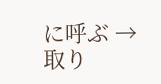に呼ぶ → 取り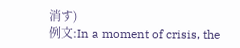消す)
例文:In a moment of crisis, the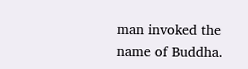man invoked the name of Buddha.